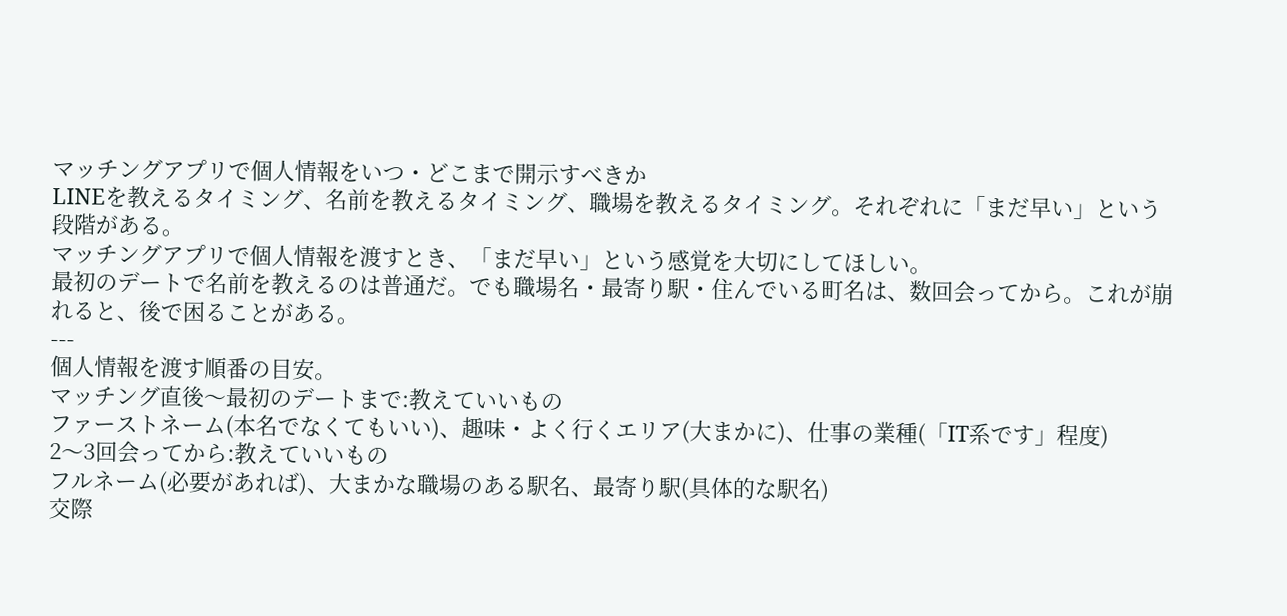マッチングアプリで個人情報をいつ・どこまで開示すべきか
LINEを教えるタイミング、名前を教えるタイミング、職場を教えるタイミング。それぞれに「まだ早い」という段階がある。
マッチングアプリで個人情報を渡すとき、「まだ早い」という感覚を大切にしてほしい。
最初のデートで名前を教えるのは普通だ。でも職場名・最寄り駅・住んでいる町名は、数回会ってから。これが崩れると、後で困ることがある。
---
個人情報を渡す順番の目安。
マッチング直後〜最初のデートまで:教えていいもの
ファーストネーム(本名でなくてもいい)、趣味・よく行くエリア(大まかに)、仕事の業種(「IT系です」程度)
2〜3回会ってから:教えていいもの
フルネーム(必要があれば)、大まかな職場のある駅名、最寄り駅(具体的な駅名)
交際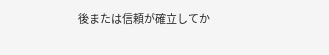後または信頼が確立してか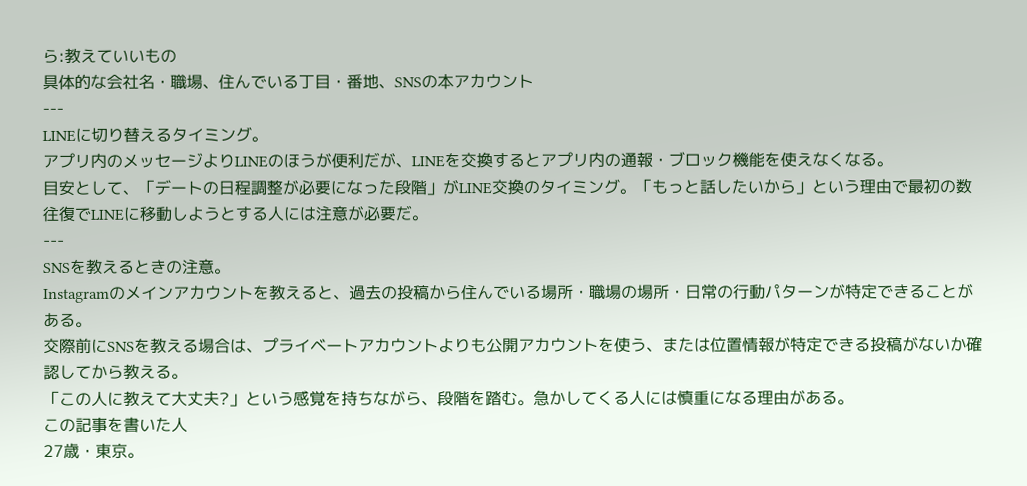ら:教えていいもの
具体的な会社名・職場、住んでいる丁目・番地、SNSの本アカウント
---
LINEに切り替えるタイミング。
アプリ内のメッセージよりLINEのほうが便利だが、LINEを交換するとアプリ内の通報・ブロック機能を使えなくなる。
目安として、「デートの日程調整が必要になった段階」がLINE交換のタイミング。「もっと話したいから」という理由で最初の数往復でLINEに移動しようとする人には注意が必要だ。
---
SNSを教えるときの注意。
Instagramのメインアカウントを教えると、過去の投稿から住んでいる場所・職場の場所・日常の行動パターンが特定できることがある。
交際前にSNSを教える場合は、プライベートアカウントよりも公開アカウントを使う、または位置情報が特定できる投稿がないか確認してから教える。
「この人に教えて大丈夫?」という感覚を持ちながら、段階を踏む。急かしてくる人には慎重になる理由がある。
この記事を書いた人
27歳・東京。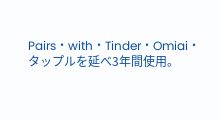Pairs・with・Tinder・Omiai・タップルを延べ3年間使用。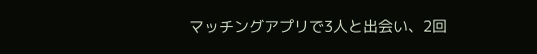マッチングアプリで3人と出会い、2回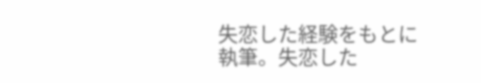失恋した経験をもとに執筆。失恋した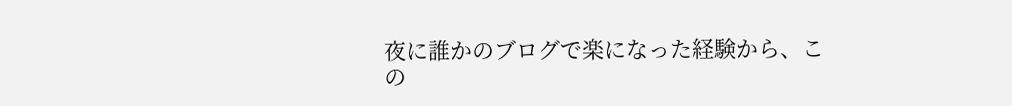夜に誰かのブログで楽になった経験から、この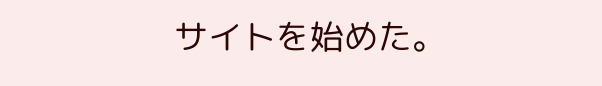サイトを始めた。